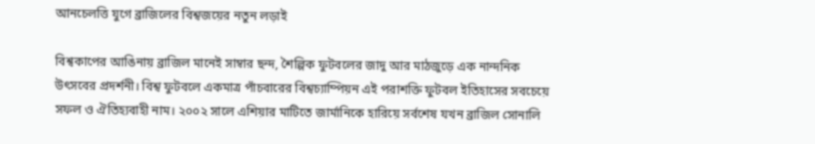আনচেলত্তি যুগে ব্রাজিলের বিশ্বজয়ের নতুন লড়াই

বিশ্বকাপের আঙিনায় ব্রাজিল মানেই সাম্বার ছন্দ, শৈল্পিক ফুটবলের জাদু আর মাঠজুড়ে এক নান্দনিক উৎসবের প্রদর্শনী। বিশ্ব ফুটবলে একমাত্র পাঁচবারের বিশ্বচ্যাম্পিয়ন এই পরাশক্তি ফুটবল ইতিহাসের সবচেয়ে সফল ও ঐতিহ্যবাহী নাম। ২০০২ সালে এশিয়ার মাটিতে জার্মানিকে হারিয়ে সর্বশেষ যখন ব্রাজিল সোনালি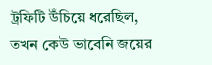ট্রফিটি উঁচিয়ে ধরেছিল, তখন কেউ ভাবেনি জয়ের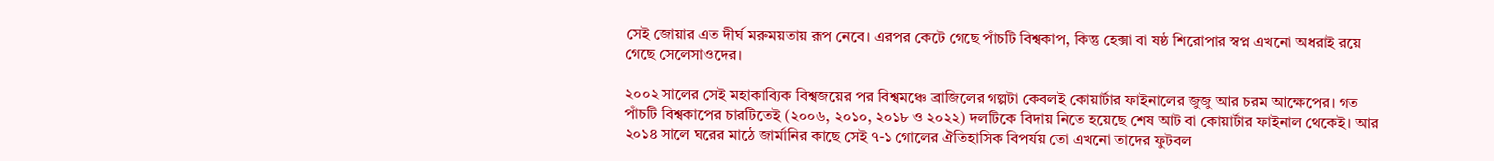সেই জোয়ার এত দীর্ঘ মরুময়তায় রূপ নেবে। এরপর কেটে গেছে পাঁচটি বিশ্বকাপ, কিন্তু হেক্সা বা ষষ্ঠ শিরোপার স্বপ্ন এখনো অধরাই রয়ে গেছে সেলেসাওদের।

২০০২ সালের সেই মহাকাব্যিক বিশ্বজয়ের পর বিশ্বমঞ্চে ব্রাজিলের গল্পটা কেবলই কোয়ার্টার ফাইনালের জুজু আর চরম আক্ষেপের। গত পাঁচটি বিশ্বকাপের চারটিতেই (২০০৬, ২০১০, ২০১৮ ও ২০২২) দলটিকে বিদায় নিতে হয়েছে শেষ আট বা কোয়ার্টার ফাইনাল থেকেই। আর ২০১৪ সালে ঘরের মাঠে জার্মানির কাছে সেই ৭-১ গোলের ঐতিহাসিক বিপর্যয় তো এখনো তাদের ফুটবল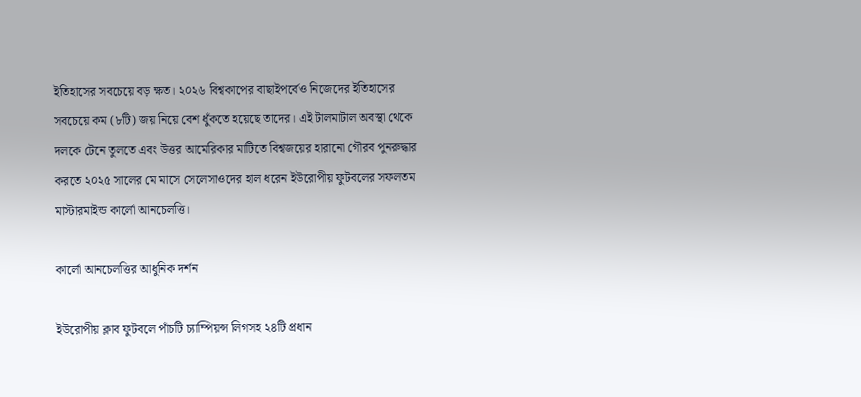ইতিহাসের সবচেয়ে বড় ক্ষত। ২০২৬ বিশ্বকাপের বাছাইপর্বেও নিজেদের ইতিহাসের সবচেয়ে কম (৮টি) জয় নিয়ে বেশ ধুঁকতে হয়েছে তাদের। এই টালমাটাল অবস্থা থেকে দলকে টেনে তুলতে এবং উত্তর আমেরিকার মাটিতে বিশ্বজয়ের হারানো গৌরব পুনরুদ্ধার করতে ২০২৫ সালের মে মাসে সেলেসাওদের হাল ধরেন ইউরোপীয় ফুটবলের সফলতম মাস্টারমাইন্ড কার্লো আনচেলত্তি।

কার্লো আনচেলত্তির আধুনিক দর্শন

ইউরোপীয় ক্লাব ফুটবলে পাঁচটি চ্যাম্পিয়ন্স লিগসহ ২৪টি প্রধান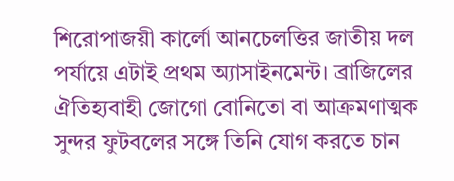শিরোপাজয়ী কার্লো আনচেলত্তির জাতীয় দল পর্যায়ে এটাই প্রথম অ্যাসাইনমেন্ট। ব্রাজিলের ঐতিহ্যবাহী জোগো বোনিতো বা আক্রমণাত্মক সুন্দর ফুটবলের সঙ্গে তিনি যোগ করতে চান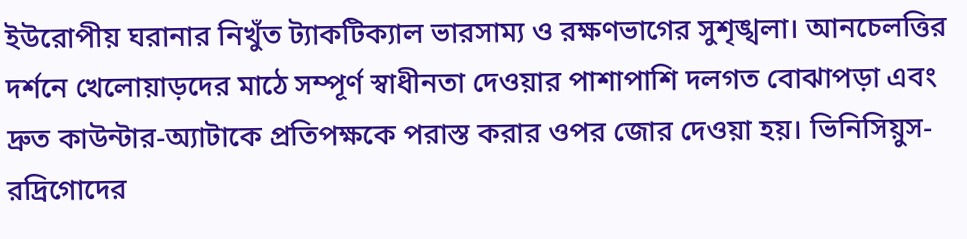ইউরোপীয় ঘরানার নিখুঁত ট্যাকটিক্যাল ভারসাম্য ও রক্ষণভাগের সুশৃঙ্খলা। আনচেলত্তির দর্শনে খেলোয়াড়দের মাঠে সম্পূর্ণ স্বাধীনতা দেওয়ার পাশাপাশি দলগত বোঝাপড়া এবং দ্রুত কাউন্টার-অ্যাটাকে প্রতিপক্ষকে পরাস্ত করার ওপর জোর দেওয়া হয়। ভিনিসিয়ুস-রদ্রিগোদের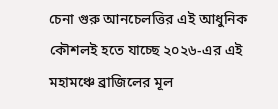চেনা গুরু আনচেলত্তির এই আধুনিক কৌশলই হতে যাচ্ছে ২০২৬-এর এই মহামঞ্চে ব্রাজিলের মূল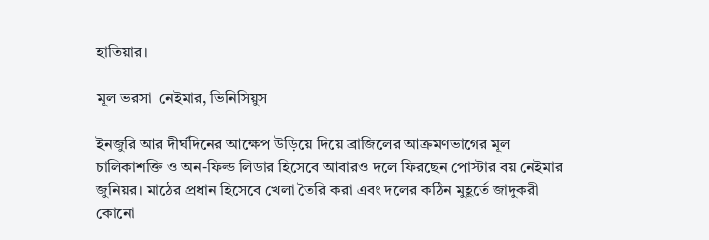হাতিয়ার।

মূল ভরসা  নেইমার, ভিনিসিয়ুস

ইনজুরি আর দীর্ঘদিনের আক্ষেপ উড়িয়ে দিয়ে ব্রাজিলের আক্রমণভাগের মূল চালিকাশক্তি ও অন-ফিল্ড লিডার হিসেবে আবারও দলে ফিরছেন পোস্টার বয় নেইমার জুনিয়র। মাঠের প্রধান হিসেবে খেলা তৈরি করা এবং দলের কঠিন মুহূর্তে জাদুকরী কোনো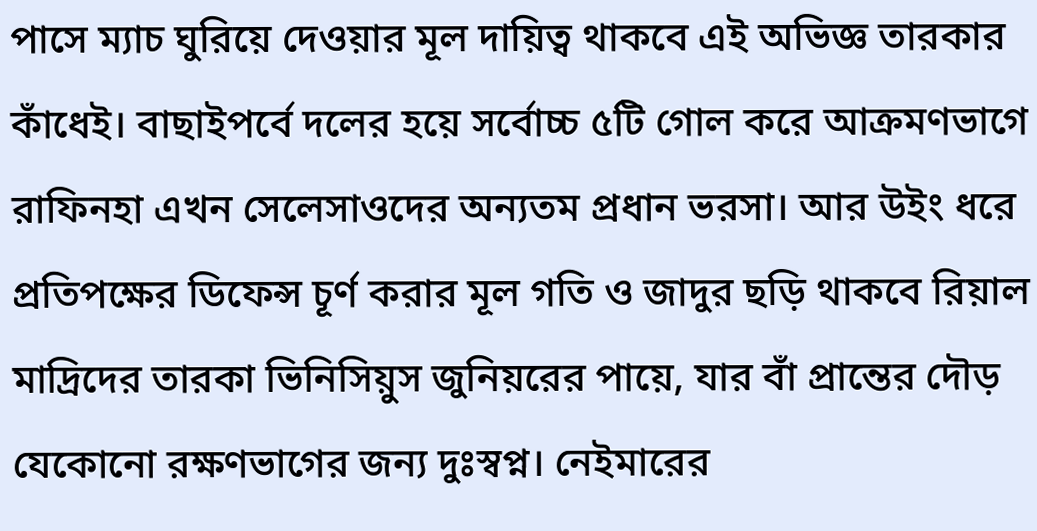পাসে ম্যাচ ঘুরিয়ে দেওয়ার মূল দায়িত্ব থাকবে এই অভিজ্ঞ তারকার কাঁধেই। বাছাইপর্বে দলের হয়ে সর্বোচ্চ ৫টি গোল করে আক্রমণভাগে রাফিনহা এখন সেলেসাওদের অন্যতম প্রধান ভরসা। আর উইং ধরে প্রতিপক্ষের ডিফেন্স চূর্ণ করার মূল গতি ও জাদুর ছড়ি থাকবে রিয়াল মাদ্রিদের তারকা ভিনিসিয়ুস জুনিয়রের পায়ে, যার বাঁ প্রান্তের দৌড় যেকোনো রক্ষণভাগের জন্য দুঃস্বপ্ন। নেইমারের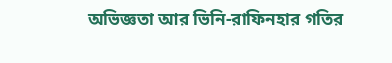অভিজ্ঞতা আর ভিনি-রাফিনহার গতির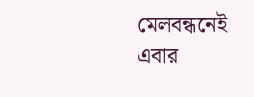মেলবন্ধনেই এবার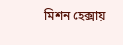মিশন হেক্সায়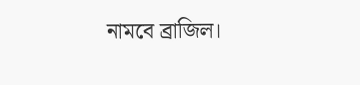নামবে ব্রাজিল।